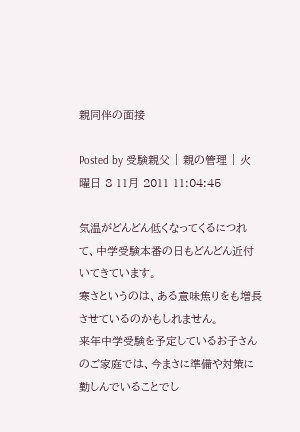親同伴の面接

Posted by 受験親父 | 親の管理 | 火曜日 8 11月 2011 11:04:45

気温がどんどん低くなってくるにつれて、中学受験本番の日もどんどん近付いてきています。
寒さというのは、ある意味焦りをも増長させているのかもしれません。
来年中学受験を予定しているお子さんのご家庭では、今まさに準備や対策に勤しんでいることでし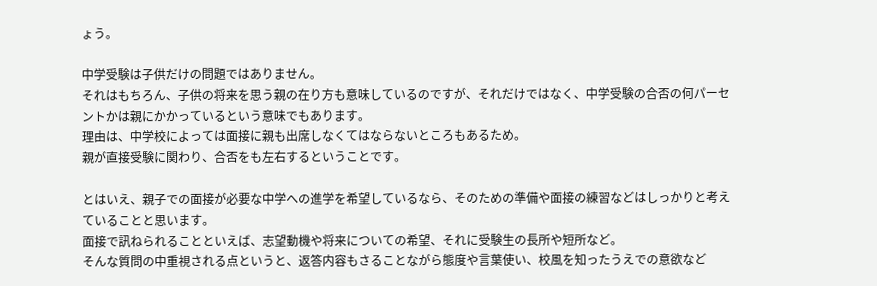ょう。

中学受験は子供だけの問題ではありません。
それはもちろん、子供の将来を思う親の在り方も意味しているのですが、それだけではなく、中学受験の合否の何パーセントかは親にかかっているという意味でもあります。
理由は、中学校によっては面接に親も出席しなくてはならないところもあるため。
親が直接受験に関わり、合否をも左右するということです。

とはいえ、親子での面接が必要な中学への進学を希望しているなら、そのための準備や面接の練習などはしっかりと考えていることと思います。
面接で訊ねられることといえば、志望動機や将来についての希望、それに受験生の長所や短所など。
そんな質問の中重視される点というと、返答内容もさることながら態度や言葉使い、校風を知ったうえでの意欲など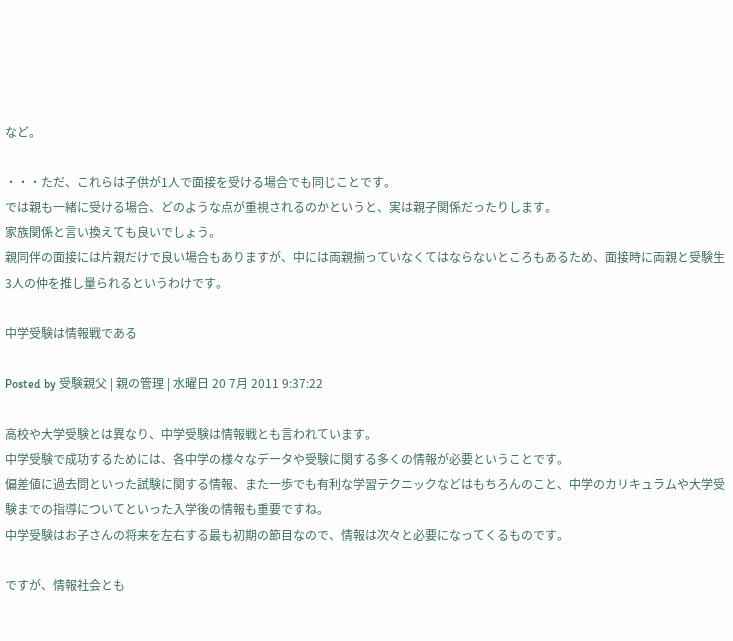など。

・・・ただ、これらは子供が1人で面接を受ける場合でも同じことです。
では親も一緒に受ける場合、どのような点が重視されるのかというと、実は親子関係だったりします。
家族関係と言い換えても良いでしょう。
親同伴の面接には片親だけで良い場合もありますが、中には両親揃っていなくてはならないところもあるため、面接時に両親と受験生3人の仲を推し量られるというわけです。

中学受験は情報戦である

Posted by 受験親父 | 親の管理 | 水曜日 20 7月 2011 9:37:22

高校や大学受験とは異なり、中学受験は情報戦とも言われています。
中学受験で成功するためには、各中学の様々なデータや受験に関する多くの情報が必要ということです。
偏差値に過去問といった試験に関する情報、また一歩でも有利な学習テクニックなどはもちろんのこと、中学のカリキュラムや大学受験までの指導についてといった入学後の情報も重要ですね。
中学受験はお子さんの将来を左右する最も初期の節目なので、情報は次々と必要になってくるものです。

ですが、情報社会とも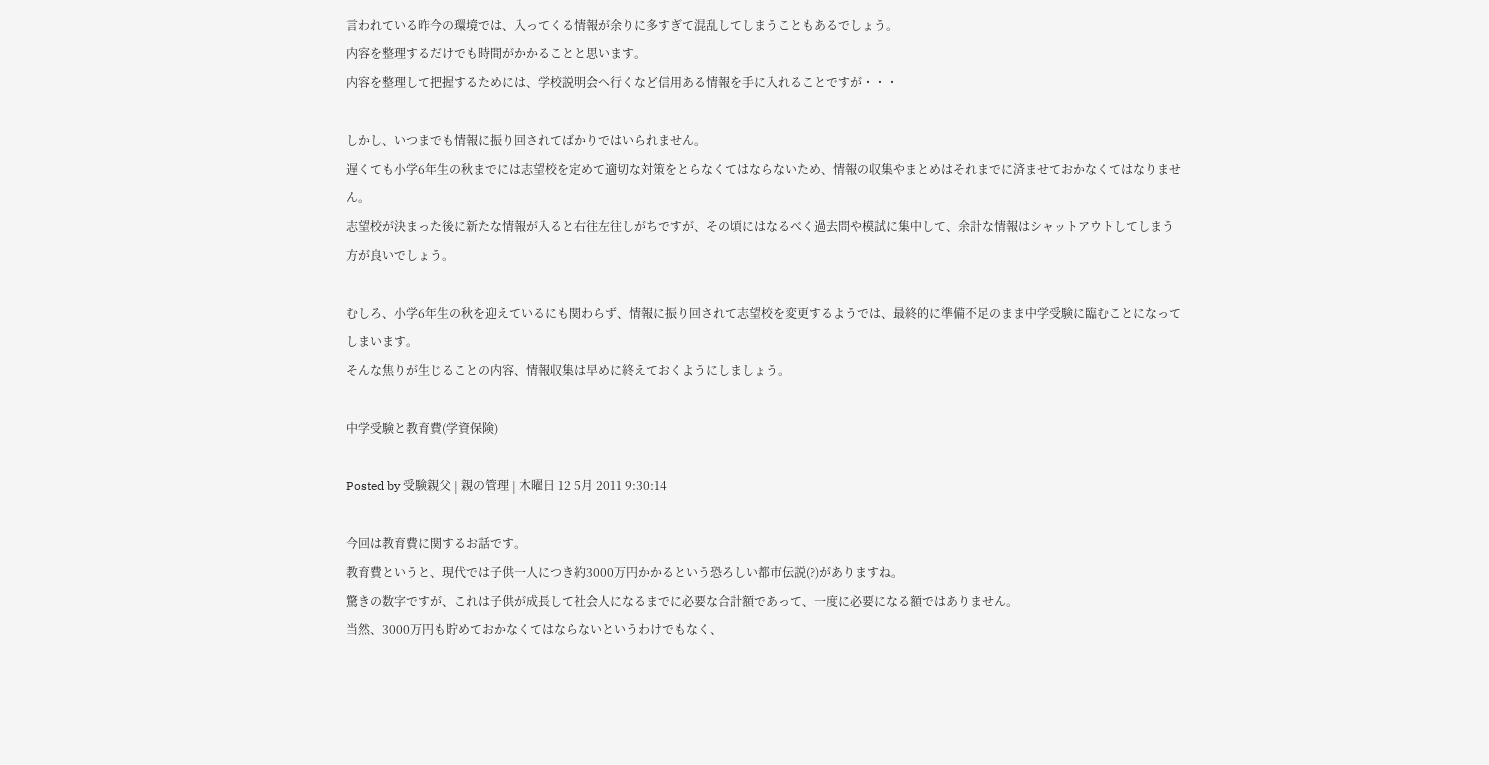言われている昨今の環境では、入ってくる情報が余りに多すぎて混乱してしまうこともあるでしょう。
内容を整理するだけでも時間がかかることと思います。
内容を整理して把握するためには、学校説明会へ行くなど信用ある情報を手に入れることですが・・・

しかし、いつまでも情報に振り回されてばかりではいられません。
遅くても小学6年生の秋までには志望校を定めて適切な対策をとらなくてはならないため、情報の収集やまとめはそれまでに済ませておかなくてはなりません。
志望校が決まった後に新たな情報が入ると右往左往しがちですが、その頃にはなるべく過去問や模試に集中して、余計な情報はシャットアウトしてしまう方が良いでしょう。

むしろ、小学6年生の秋を迎えているにも関わらず、情報に振り回されて志望校を変更するようでは、最終的に準備不足のまま中学受験に臨むことになってしまいます。
そんな焦りが生じることの内容、情報収集は早めに終えておくようにしましょう。

中学受験と教育費(学資保険)

Posted by 受験親父 | 親の管理 | 木曜日 12 5月 2011 9:30:14

今回は教育費に関するお話です。
教育費というと、現代では子供一人につき約3000万円かかるという恐ろしい都市伝説(?)がありますね。
驚きの数字ですが、これは子供が成長して社会人になるまでに必要な合計額であって、一度に必要になる額ではありません。
当然、3000万円も貯めておかなくてはならないというわけでもなく、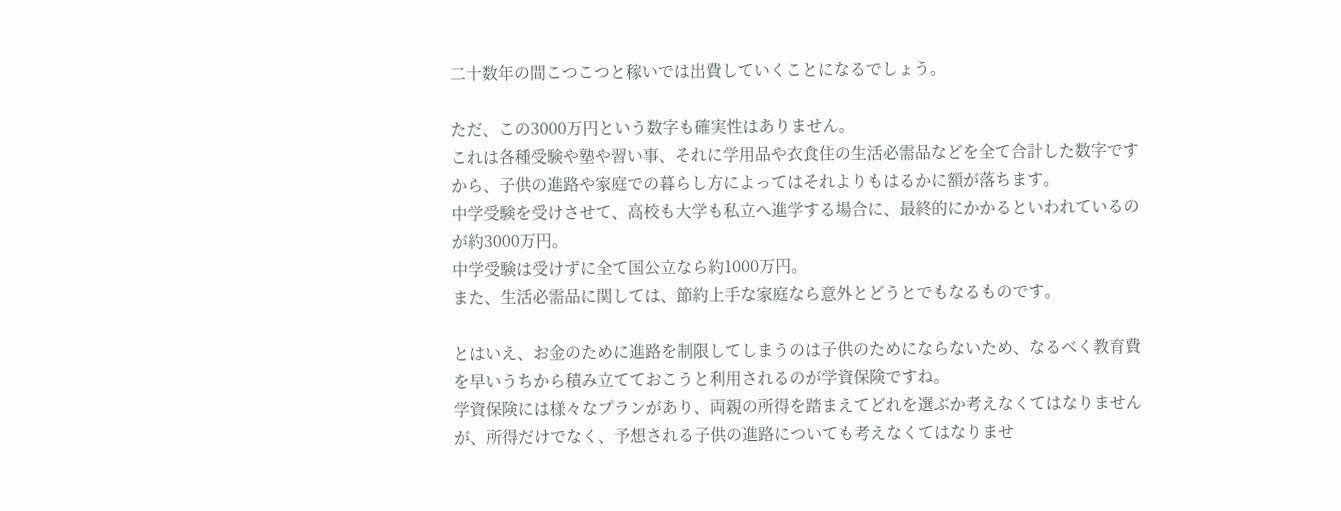二十数年の間こつこつと稼いでは出費していくことになるでしょう。

ただ、この3000万円という数字も確実性はありません。
これは各種受験や塾や習い事、それに学用品や衣食住の生活必需品などを全て合計した数字ですから、子供の進路や家庭での暮らし方によってはそれよりもはるかに額が落ちます。
中学受験を受けさせて、高校も大学も私立へ進学する場合に、最終的にかかるといわれているのが約3000万円。
中学受験は受けずに全て国公立なら約1000万円。
また、生活必需品に関しては、節約上手な家庭なら意外とどうとでもなるものです。

とはいえ、お金のために進路を制限してしまうのは子供のためにならないため、なるべく教育費を早いうちから積み立てておこうと利用されるのが学資保険ですね。
学資保険には様々なプランがあり、両親の所得を踏まえてどれを選ぶか考えなくてはなりませんが、所得だけでなく、予想される子供の進路についても考えなくてはなりませ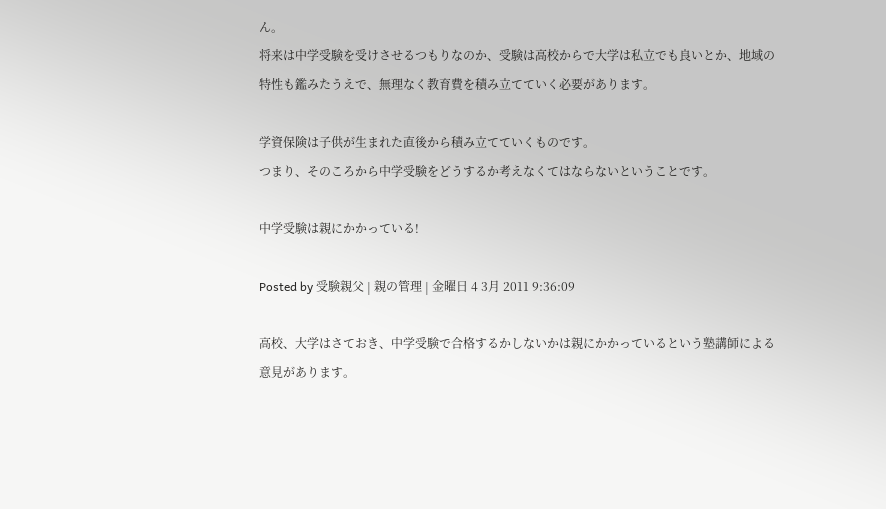ん。
将来は中学受験を受けさせるつもりなのか、受験は高校からで大学は私立でも良いとか、地域の特性も鑑みたうえで、無理なく教育費を積み立てていく必要があります。

学資保険は子供が生まれた直後から積み立てていくものです。
つまり、そのころから中学受験をどうするか考えなくてはならないということです。

中学受験は親にかかっている!

Posted by 受験親父 | 親の管理 | 金曜日 4 3月 2011 9:36:09

高校、大学はさておき、中学受験で合格するかしないかは親にかかっているという塾講師による意見があります。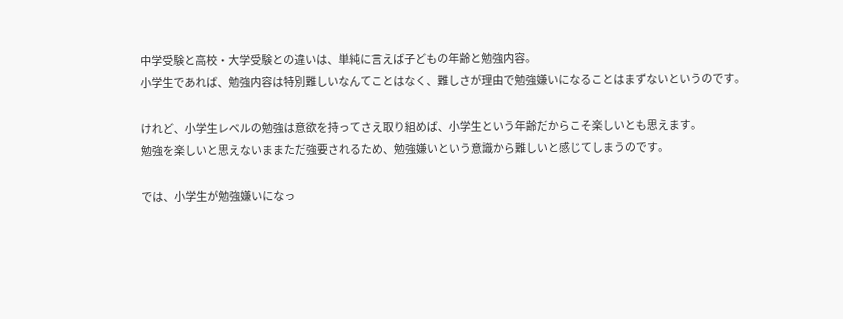中学受験と高校・大学受験との違いは、単純に言えば子どもの年齢と勉強内容。
小学生であれば、勉強内容は特別難しいなんてことはなく、難しさが理由で勉強嫌いになることはまずないというのです。

けれど、小学生レベルの勉強は意欲を持ってさえ取り組めば、小学生という年齢だからこそ楽しいとも思えます。
勉強を楽しいと思えないままただ強要されるため、勉強嫌いという意識から難しいと感じてしまうのです。

では、小学生が勉強嫌いになっ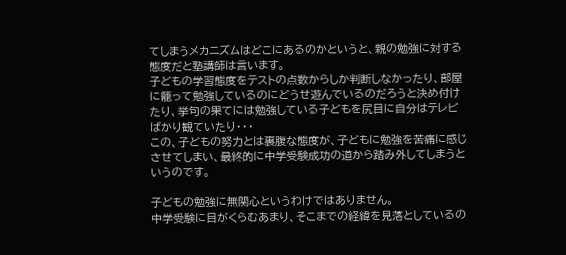てしまうメカニズムはどこにあるのかというと、親の勉強に対する態度だと塾講師は言います。
子どもの学習態度をテストの点数からしか判断しなかったり、部屋に籠って勉強しているのにどうせ遊んでいるのだろうと決め付けたり、挙句の果てには勉強している子どもを尻目に自分はテレビばかり観ていたり・・・
この、子どもの努力とは裏腹な態度が、子どもに勉強を苦痛に感じさせてしまい、最終的に中学受験成功の道から踏み外してしまうというのです。

子どもの勉強に無関心というわけではありません。
中学受験に目がくらむあまり、そこまでの経緯を見落としているの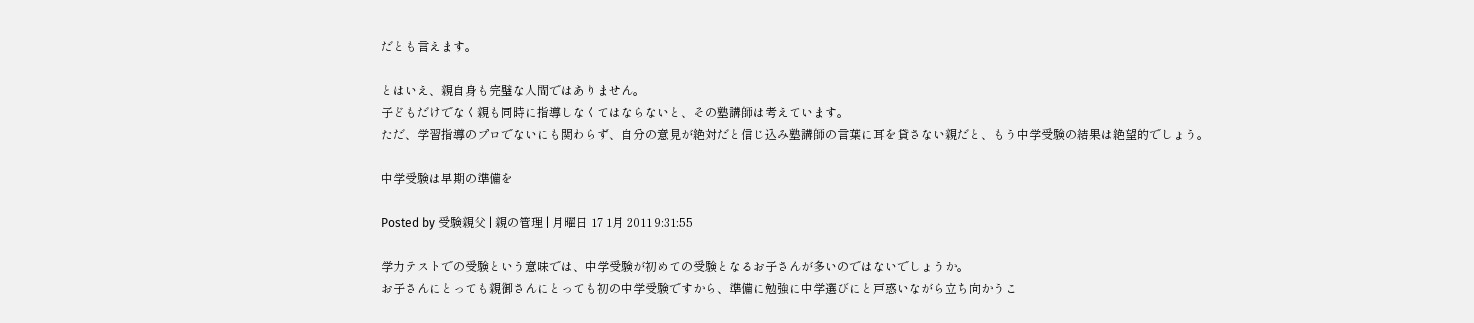だとも言えます。

とはいえ、親自身も完璧な人間ではありません。
子どもだけでなく親も同時に指導しなくてはならないと、その塾講師は考えています。
ただ、学習指導のプロでないにも関わらず、自分の意見が絶対だと信じ込み塾講師の言葉に耳を貸さない親だと、もう中学受験の結果は絶望的でしょう。

中学受験は早期の準備を

Posted by 受験親父 | 親の管理 | 月曜日 17 1月 2011 9:31:55

学力テストでの受験という意味では、中学受験が初めての受験となるお子さんが多いのではないでしょうか。
お子さんにとっても親御さんにとっても初の中学受験ですから、準備に勉強に中学選びにと戸惑いながら立ち向かうこ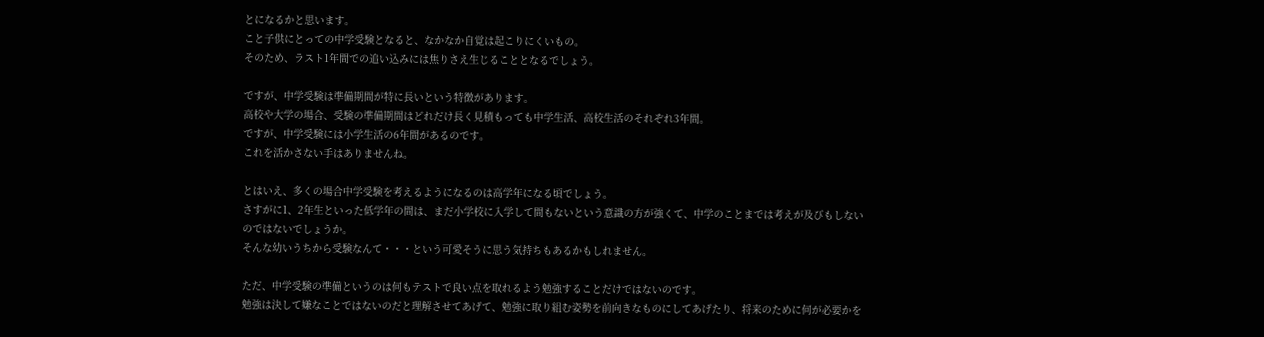とになるかと思います。
こと子供にとっての中学受験となると、なかなか自覚は起こりにくいもの。
そのため、ラスト1年間での追い込みには焦りさえ生じることとなるでしょう。

ですが、中学受験は準備期間が特に長いという特徴があります。
高校や大学の場合、受験の準備期間はどれだけ長く見積もっても中学生活、高校生活のそれぞれ3年間。
ですが、中学受験には小学生活の6年間があるのです。
これを活かさない手はありませんね。

とはいえ、多くの場合中学受験を考えるようになるのは高学年になる頃でしょう。
さすがに1、2年生といった低学年の間は、まだ小学校に入学して間もないという意識の方が強くて、中学のことまでは考えが及びもしないのではないでしょうか。
そんな幼いうちから受験なんて・・・という可愛そうに思う気持ちもあるかもしれません。

ただ、中学受験の準備というのは何もテストで良い点を取れるよう勉強することだけではないのです。
勉強は決して嫌なことではないのだと理解させてあげて、勉強に取り組む姿勢を前向きなものにしてあげたり、将来のために何が必要かを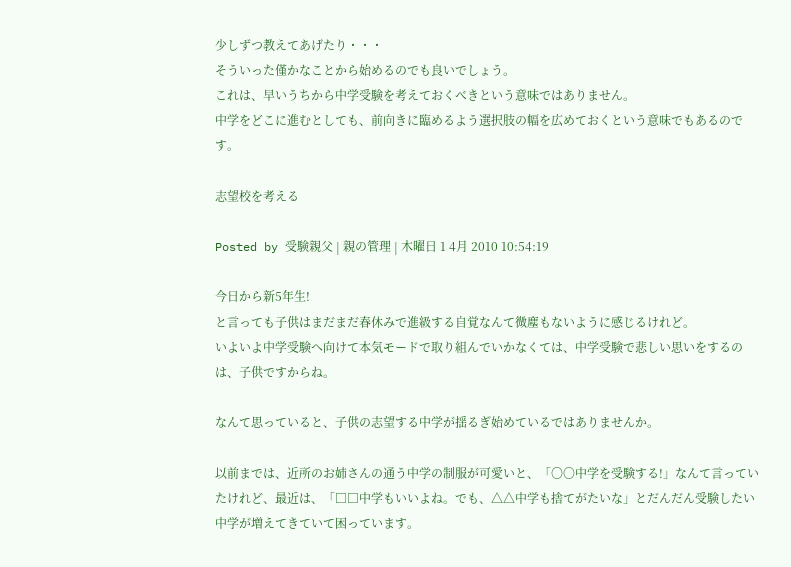少しずつ教えてあげたり・・・
そういった僅かなことから始めるのでも良いでしょう。
これは、早いうちから中学受験を考えておくべきという意味ではありません。
中学をどこに進むとしても、前向きに臨めるよう選択肢の幅を広めておくという意味でもあるのです。

志望校を考える

Posted by 受験親父 | 親の管理 | 木曜日 1 4月 2010 10:54:19

今日から新5年生!
と言っても子供はまだまだ春休みで進級する自覚なんて微塵もないように感じるけれど。
いよいよ中学受験へ向けて本気モードで取り組んでいかなくては、中学受験で悲しい思いをするのは、子供ですからね。

なんて思っていると、子供の志望する中学が揺るぎ始めているではありませんか。

以前までは、近所のお姉さんの通う中学の制服が可愛いと、「〇〇中学を受験する!」なんて言っていたけれど、最近は、「□□中学もいいよね。でも、△△中学も捨てがたいな」とだんだん受験したい中学が増えてきていて困っています。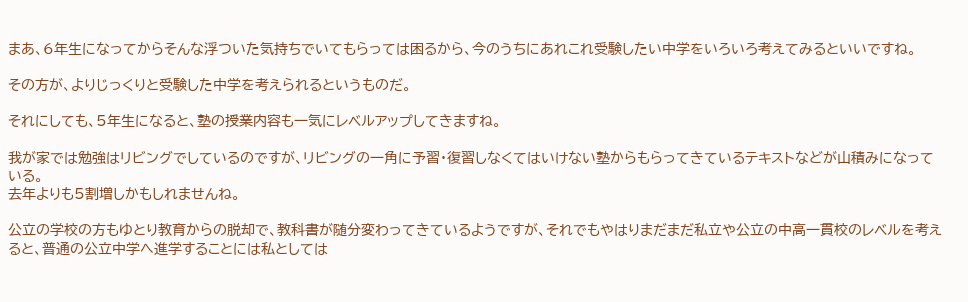まあ、6年生になってからそんな浮ついた気持ちでいてもらっては困るから、今のうちにあれこれ受験したい中学をいろいろ考えてみるといいですね。

その方が、よりじっくりと受験した中学を考えられるというものだ。

それにしても、5年生になると、塾の授業内容も一気にレベルアップしてきますね。

我が家では勉強はリビングでしているのですが、リビングの一角に予習・復習しなくてはいけない塾からもらってきているテキストなどが山積みになっている。
去年よりも5割増しかもしれませんね。

公立の学校の方もゆとり教育からの脱却で、教科書が随分変わってきているようですが、それでもやはりまだまだ私立や公立の中高一貫校のレベルを考えると、普通の公立中学へ進学することには私としては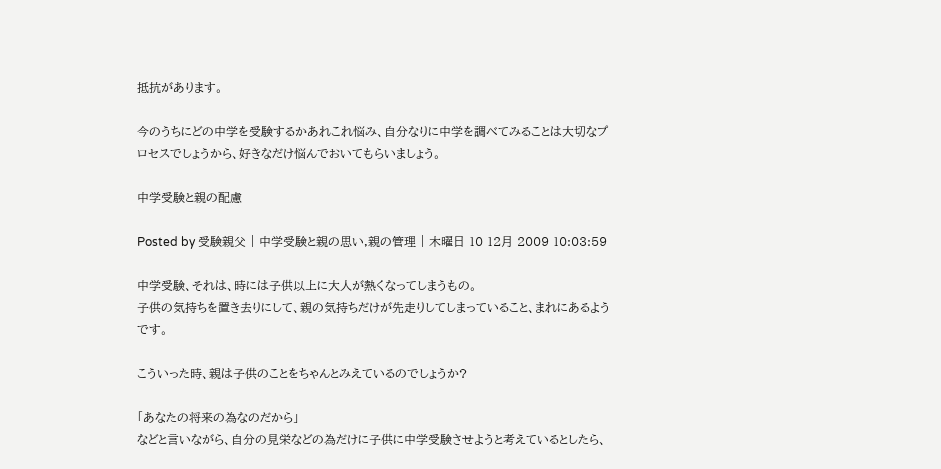抵抗があります。

今のうちにどの中学を受験するかあれこれ悩み、自分なりに中学を調べてみることは大切なプロセスでしょうから、好きなだけ悩んでおいてもらいましょう。

中学受験と親の配慮

Posted by 受験親父 | 中学受験と親の思い,親の管理 | 木曜日 10 12月 2009 10:03:59

中学受験、それは、時には子供以上に大人が熱くなってしまうもの。
子供の気持ちを置き去りにして、親の気持ちだけが先走りしてしまっていること、まれにあるようです。

こういった時、親は子供のことをちゃんとみえているのでしょうか?

「あなたの将来の為なのだから」
などと言いながら、自分の見栄などの為だけに子供に中学受験させようと考えているとしたら、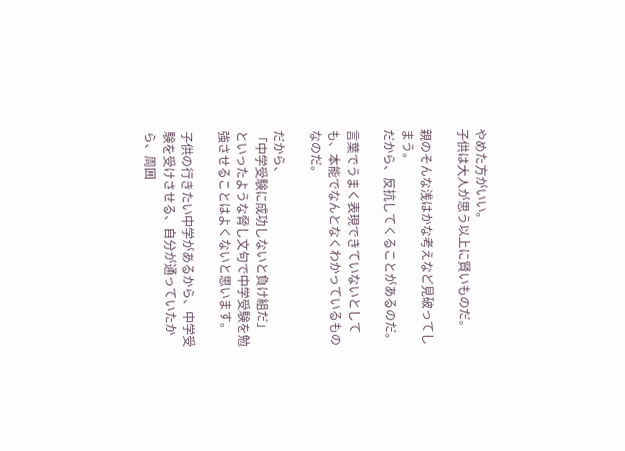やめた方がいい。
子供は大人が思う以上に賢いものだ。

親のそんな浅はかな考えなど見破ってしまう。
だから、反抗してくることがあるのだ。

言葉でうまく表現できていないとしても、本能でなんとなくわかっているものなのだ。

だから、
「中学受験に成功しないと負け組だ」
といったような脅し文句で中学受験を勉強させることはよくないと思います。

子供の行きたい中学があるから、中学受験を受けさせる、自分が通っていたから、周囲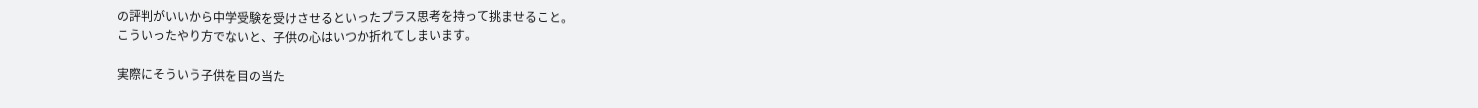の評判がいいから中学受験を受けさせるといったプラス思考を持って挑ませること。
こういったやり方でないと、子供の心はいつか折れてしまいます。

実際にそういう子供を目の当た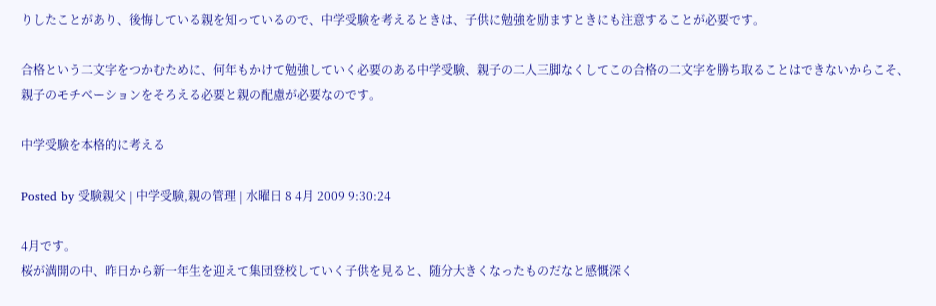りしたことがあり、後悔している親を知っているので、中学受験を考えるときは、子供に勉強を励ますときにも注意することが必要です。

合格という二文字をつかむために、何年もかけて勉強していく必要のある中学受験、親子の二人三脚なくしてこの合格の二文字を勝ち取ることはできないからこそ、親子のモチベーションをそろえる必要と親の配慮が必要なのです。

中学受験を本格的に考える

Posted by 受験親父 | 中学受験,親の管理 | 水曜日 8 4月 2009 9:30:24

4月です。
桜が満開の中、昨日から新一年生を迎えて集団登校していく子供を見ると、随分大きくなったものだなと感慨深く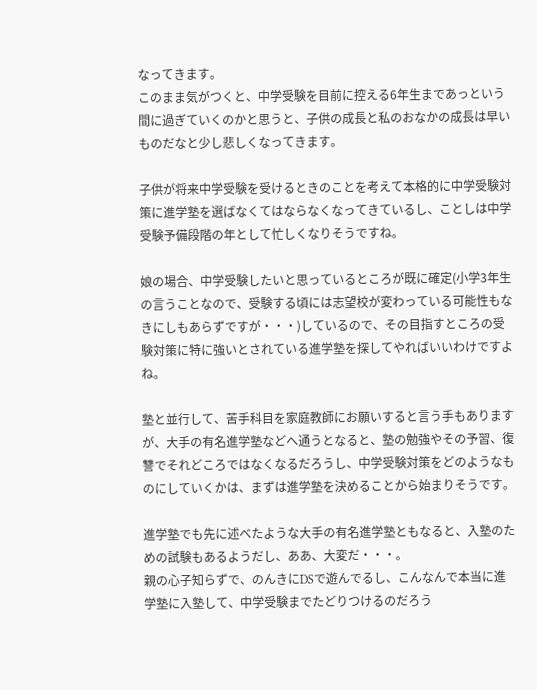なってきます。
このまま気がつくと、中学受験を目前に控える6年生まであっという間に過ぎていくのかと思うと、子供の成長と私のおなかの成長は早いものだなと少し悲しくなってきます。

子供が将来中学受験を受けるときのことを考えて本格的に中学受験対策に進学塾を選ばなくてはならなくなってきているし、ことしは中学受験予備段階の年として忙しくなりそうですね。

娘の場合、中学受験したいと思っているところが既に確定(小学3年生の言うことなので、受験する頃には志望校が変わっている可能性もなきにしもあらずですが・・・)しているので、その目指すところの受験対策に特に強いとされている進学塾を探してやればいいわけですよね。

塾と並行して、苦手科目を家庭教師にお願いすると言う手もありますが、大手の有名進学塾などへ通うとなると、塾の勉強やその予習、復讐でそれどころではなくなるだろうし、中学受験対策をどのようなものにしていくかは、まずは進学塾を決めることから始まりそうです。

進学塾でも先に述べたような大手の有名進学塾ともなると、入塾のための試験もあるようだし、ああ、大変だ・・・。
親の心子知らずで、のんきにDSで遊んでるし、こんなんで本当に進学塾に入塾して、中学受験までたどりつけるのだろう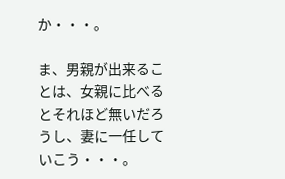か・・・。

ま、男親が出来ることは、女親に比べるとそれほど無いだろうし、妻に一任していこう・・・。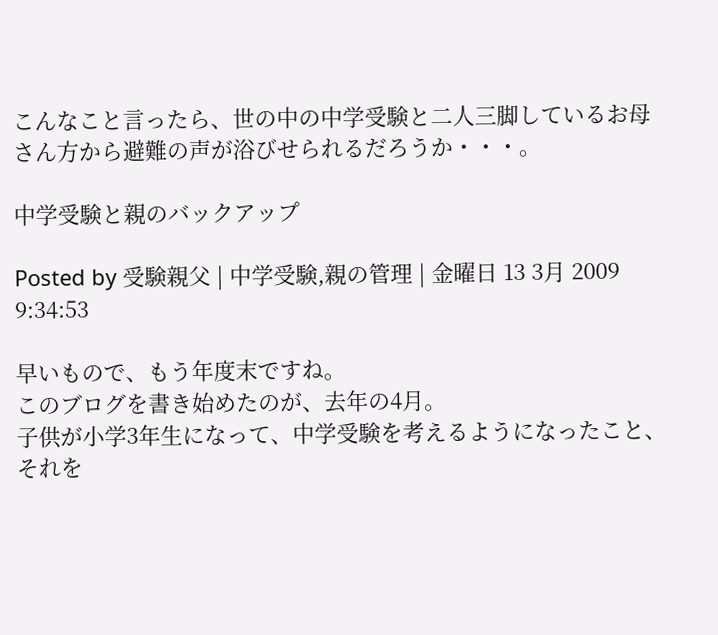こんなこと言ったら、世の中の中学受験と二人三脚しているお母さん方から避難の声が浴びせられるだろうか・・・。

中学受験と親のバックアップ

Posted by 受験親父 | 中学受験,親の管理 | 金曜日 13 3月 2009 9:34:53

早いもので、もう年度末ですね。
このブログを書き始めたのが、去年の4月。
子供が小学3年生になって、中学受験を考えるようになったこと、それを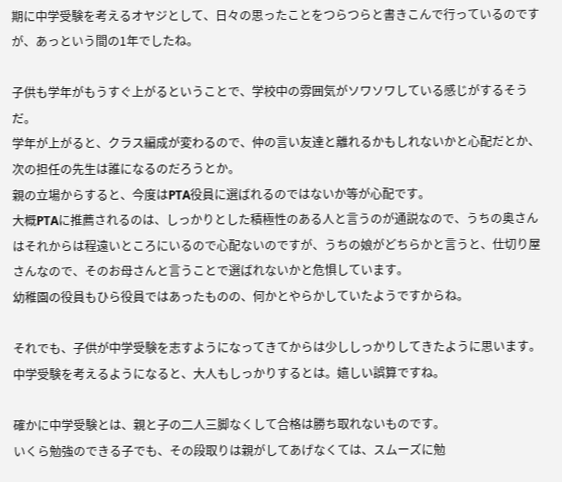期に中学受験を考えるオヤジとして、日々の思ったことをつらつらと書きこんで行っているのですが、あっという間の1年でしたね。

子供も学年がもうすぐ上がるということで、学校中の雰囲気がソワソワしている感じがするそうだ。
学年が上がると、クラス編成が変わるので、仲の言い友達と離れるかもしれないかと心配だとか、次の担任の先生は誰になるのだろうとか。
親の立場からすると、今度はPTA役員に選ばれるのではないか等が心配です。
大概PTAに推薦されるのは、しっかりとした積極性のある人と言うのが通説なので、うちの奥さんはそれからは程遠いところにいるので心配ないのですが、うちの娘がどちらかと言うと、仕切り屋さんなので、そのお母さんと言うことで選ばれないかと危惧しています。
幼稚園の役員もひら役員ではあったものの、何かとやらかしていたようですからね。

それでも、子供が中学受験を志すようになってきてからは少ししっかりしてきたように思います。
中学受験を考えるようになると、大人もしっかりするとは。嬉しい誤算ですね。

確かに中学受験とは、親と子の二人三脚なくして合格は勝ち取れないものです。
いくら勉強のできる子でも、その段取りは親がしてあげなくては、スムーズに勉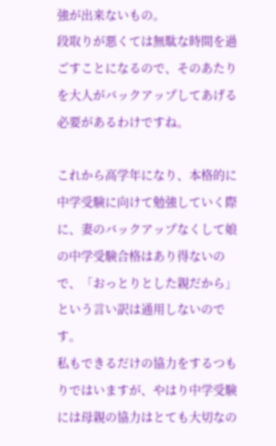強が出来ないもの。
段取りが悪くては無駄な時間を過ごすことになるので、そのあたりを大人がバックアップしてあげる必要があるわけですね。

これから高学年になり、本格的に中学受験に向けて勉強していく際に、妻のバックアップなくして娘の中学受験合格はあり得ないので、「おっとりとした親だから」という言い訳は通用しないのです。
私もできるだけの協力をするつもりではいますが、やはり中学受験には母親の協力はとても大切なの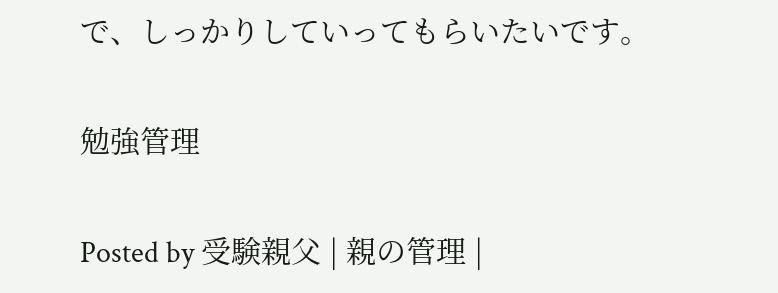で、しっかりしていってもらいたいです。

勉強管理

Posted by 受験親父 | 親の管理 |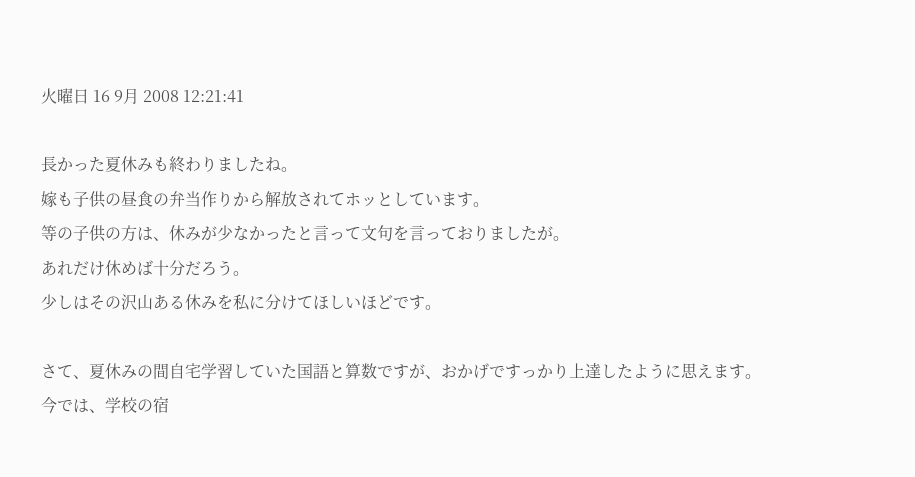火曜日 16 9月 2008 12:21:41

長かった夏休みも終わりましたね。
嫁も子供の昼食の弁当作りから解放されてホッとしています。
等の子供の方は、休みが少なかったと言って文句を言っておりましたが。
あれだけ休めば十分だろう。
少しはその沢山ある休みを私に分けてほしいほどです。

さて、夏休みの間自宅学習していた国語と算数ですが、おかげですっかり上達したように思えます。
今では、学校の宿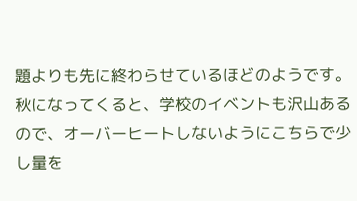題よりも先に終わらせているほどのようです。
秋になってくると、学校のイベントも沢山あるので、オーバーヒートしないようにこちらで少し量を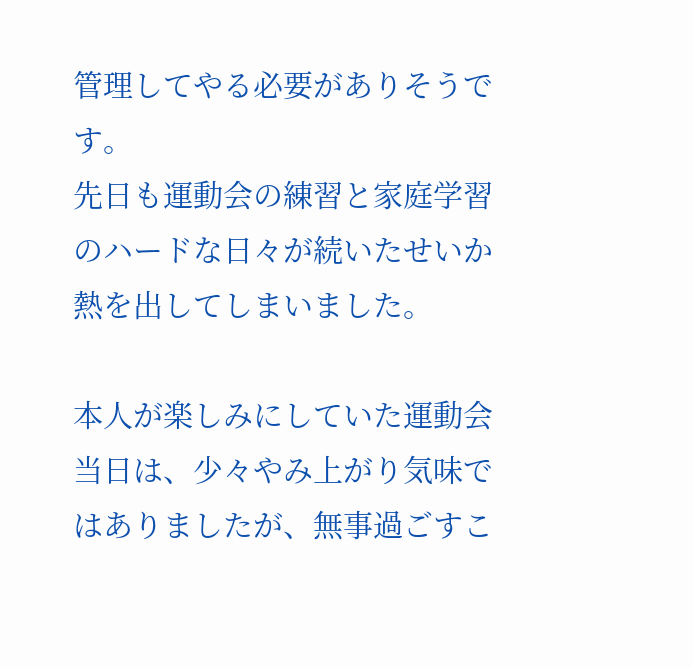管理してやる必要がありそうです。
先日も運動会の練習と家庭学習のハードな日々が続いたせいか熱を出してしまいました。

本人が楽しみにしていた運動会当日は、少々やみ上がり気味ではありましたが、無事過ごすこ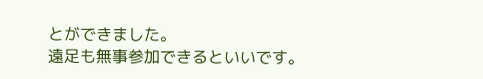とができました。
遠足も無事参加できるといいです。